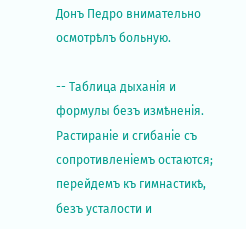Донъ Педро внимательно осмотрѣлъ больную.

-- Таблица дыханія и формулы безъ измѣненія. Растираніе и сгибаніе съ сопротивленіемъ остаются; перейдемъ къ гимнастикѣ, безъ усталости и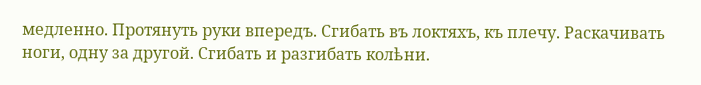медленно. Протянуть руки впередъ. Сгибать въ локтяхъ, къ плечу. Раскачивать ноги, одну за другой. Сгибать и разгибать колѣни.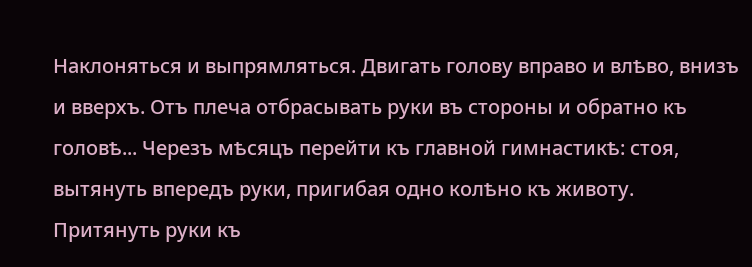Наклоняться и выпрямляться. Двигать голову вправо и влѣво, внизъ и вверхъ. Отъ плеча отбрасывать руки въ стороны и обратно къ головѣ... Черезъ мѣсяцъ перейти къ главной гимнастикѣ: стоя, вытянуть впередъ руки, пригибая одно колѣно къ животу. Притянуть руки къ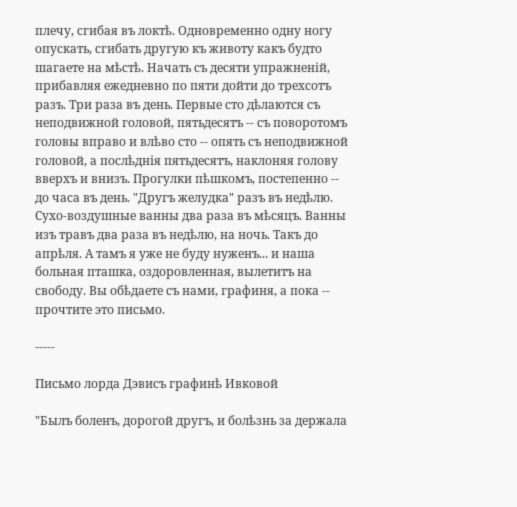плечу, сгибая въ локтѣ. Одновременно одну ногу опускать, сгибать другую къ животу какъ будто шагаете на мѣстѣ. Начать съ десяти упражненій, прибавляя ежедневно по пяти дойти до трехсотъ разъ. Три раза въ день. Первые сто дѣлаются съ неподвижной головой, пятьдесятъ -- съ поворотомъ головы вправо и влѣво сто -- опять съ неподвижной головой, а послѣднія пятьдесятъ, наклоняя голову вверхъ и внизъ. Прогулки пѣшкомъ, постепенно -- до часа въ день. "Другъ желудка" разъ въ недѣлю. Сухо-воздушные ванны два раза въ мѣсяцъ. Ванны изъ травъ два раза въ недѣлю, на ночь. Такъ до апрѣля. А тамъ я уже не буду нуженъ... и наша больная пташка, оздоровленная, вылетитъ на свободу. Вы обѣдаете съ нами, графиня, а пока -- прочтите это письмо.

-----

Письмо лорда Дэвисъ графинѣ Ивковой

"Былъ боленъ, дорогой другъ, и болѣзнь за держала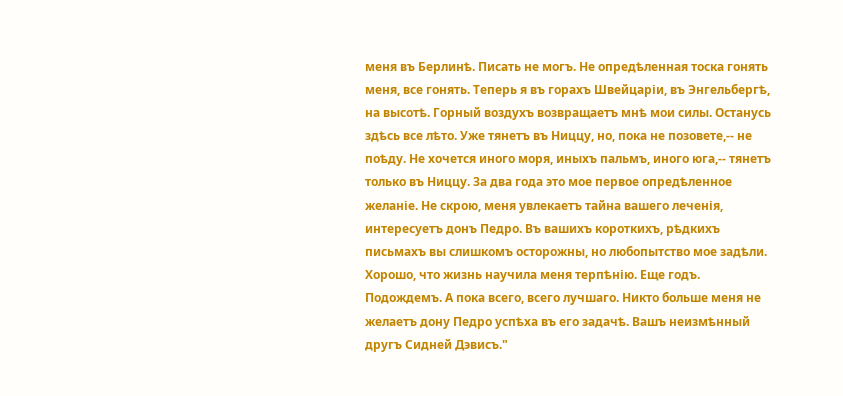меня въ Берлинѣ. Писать не могъ. Не опредѣленная тоска гонять меня, все гонять. Теперь я въ горахъ Швейцаріи, въ Энгельбергѣ, на высотѣ. Горный воздухъ возвращаетъ мнѣ мои силы. Останусь здѣсь все лѣто. Уже тянетъ въ Ниццу, но, пока не позовете,-- не поѣду. Не хочется иного моря, иныхъ пальмъ, иного юга,-- тянетъ только въ Ниццу. За два года это мое первое опредѣленное желаніе. Не скрою, меня увлекаетъ тайна вашего леченія, интересуетъ донъ Педро. Въ вашихъ короткихъ, рѣдкихъ письмахъ вы слишкомъ осторожны, но любопытство мое задѣли. Хорошо, что жизнь научила меня терпѣнію. Еще годъ. Подождемъ. А пока всего, всего лучшаго. Никто больше меня не желаетъ дону Педро успѣха въ его задачѣ. Вашъ неизмѣнный другъ Сидней Дэвисъ."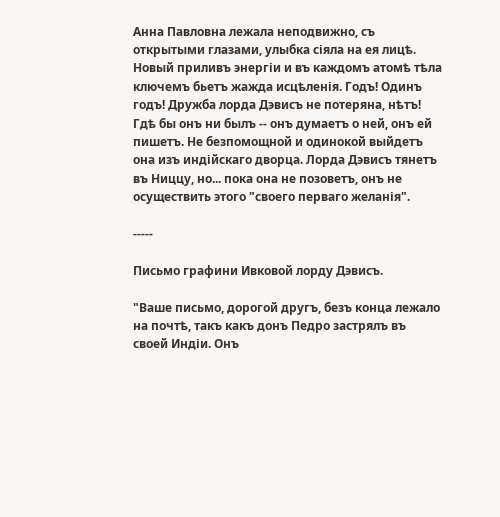Анна Павловна лежала неподвижно, съ открытыми глазами, улыбка сіяла на ея лицѣ. Новый приливъ энергіи и въ каждомъ атомѣ тѣла ключемъ бьетъ жажда исцѣленія. Годъ! Одинъ годъ! Дружба лорда Дэвисъ не потеряна, нѣтъ! Гдѣ бы онъ ни былъ -- онъ думаетъ о ней, онъ ей пишетъ. Не безпомощной и одинокой выйдетъ она изъ индійскаго дворца. Лорда Дэвисъ тянетъ въ Ниццу, но... пока она не позоветъ, онъ не осуществить этого "своего перваго желанія".

-----

Письмо графини Ивковой лорду Дэвисъ.

"Ваше письмо, дорогой другъ, безъ конца лежало на почтѣ, такъ какъ донъ Педро застрялъ въ своей Индіи. Онъ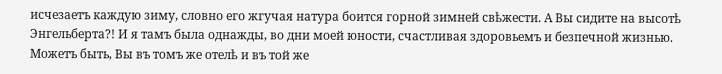исчезаетъ каждую зиму, словно его жгучая натура боится горной зимней свѣжести. А Вы сидите на высотѣ Энгельберта?! И я тамъ была однажды, во дни моей юности, счастливая здоровьемъ и безпечной жизнью. Можетъ быть, Вы въ томъ же отелѣ и въ той же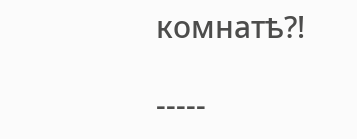комнатѣ?!

-----